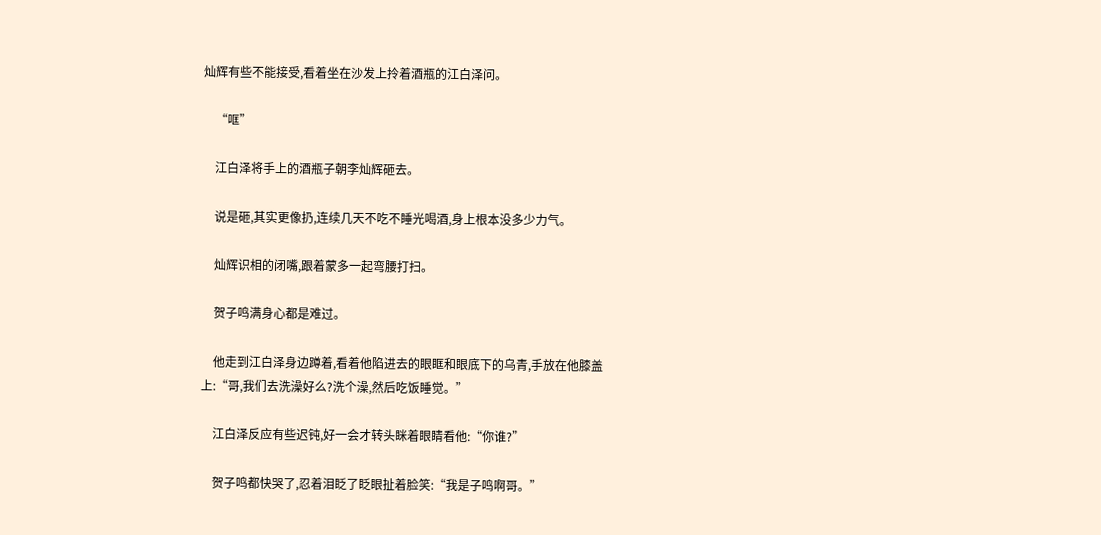灿辉有些不能接受,看着坐在沙发上拎着酒瓶的江白泽问。

    “哐”

    江白泽将手上的酒瓶子朝李灿辉砸去。

    说是砸,其实更像扔,连续几天不吃不睡光喝酒,身上根本没多少力气。

    灿辉识相的闭嘴,跟着蒙多一起弯腰打扫。

    贺子鸣满身心都是难过。

    他走到江白泽身边蹲着,看着他陷进去的眼眶和眼底下的乌青,手放在他膝盖上:“哥,我们去洗澡好么?洗个澡,然后吃饭睡觉。”

    江白泽反应有些迟钝,好一会才转头眯着眼睛看他:“你谁?”

    贺子鸣都快哭了,忍着泪眨了眨眼扯着脸笑:“我是子鸣啊哥。”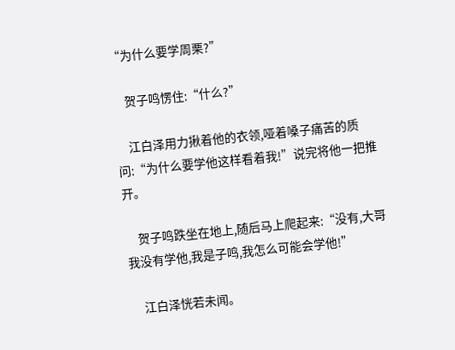“为什么要学周栗?”

    贺子鸣愣住:“什么?”

    江白泽用力揪着他的衣领,哑着嗓子痛苦的质问:“为什么要学他这样看着我!”说完将他一把推开。

    贺子鸣跌坐在地上,随后马上爬起来:“没有,大哥我没有学他,我是子鸣,我怎么可能会学他!”

    江白泽恍若未闻。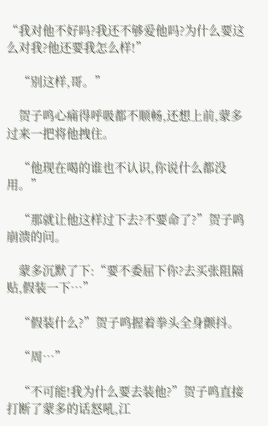“我对他不好吗?我还不够爱他吗?为什么要这么对我?他还要我怎么样!”

    “别这样,哥。”

    贺子鸣心痛得呼吸都不顺畅,还想上前,蒙多过来一把将他拽住。

    “他现在喝的谁也不认识,你说什么都没用。”

    “那就让他这样过下去?不要命了?”贺子鸣崩溃的问。

    蒙多沉默了下:“要不委屈下你?去买张阻隔贴,假装一下…”

    “假装什么?”贺子鸣握着拳头全身颤抖。

    “周…”

    “不可能!我为什么要去装他?”贺子鸣直接打断了蒙多的话怒吼,江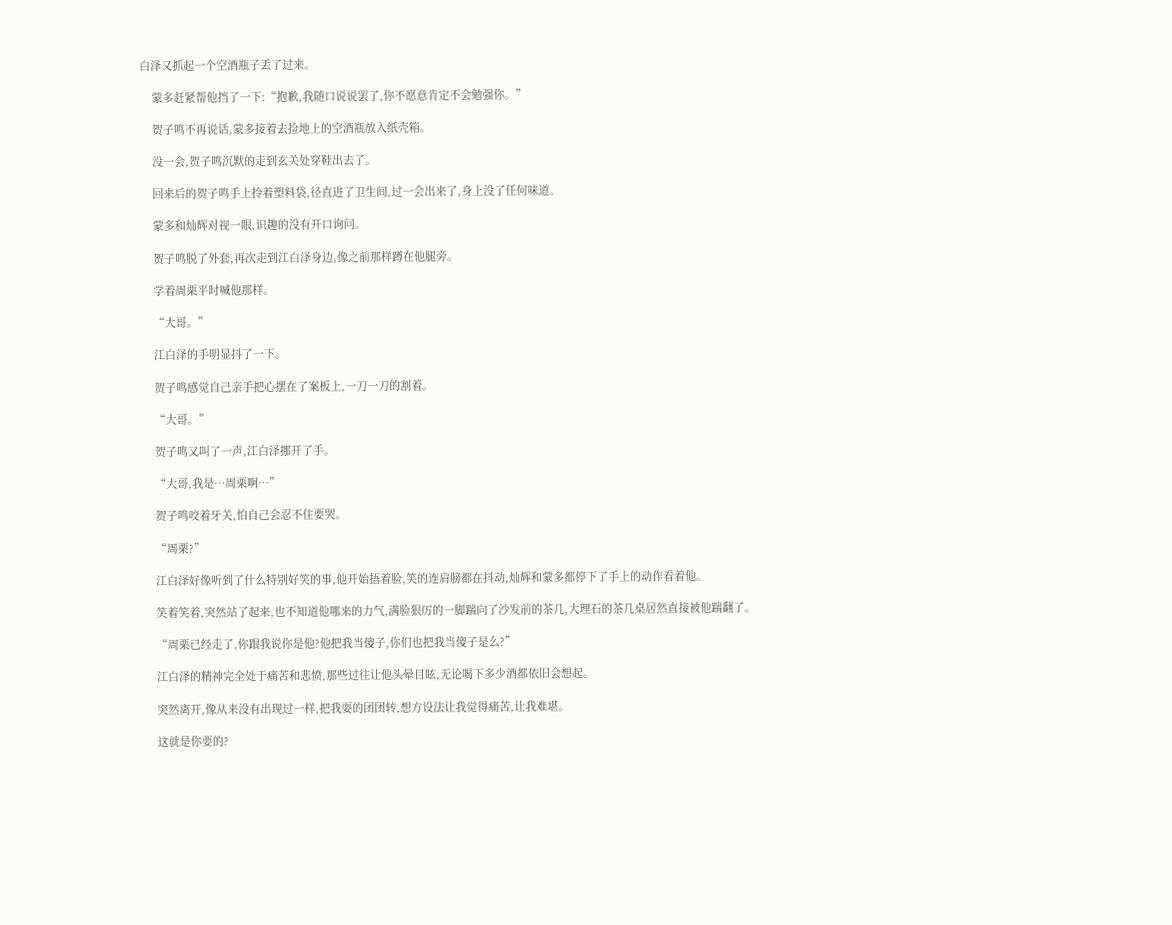白泽又抓起一个空酒瓶子丢了过来。

    蒙多赶紧帮他挡了一下:“抱歉,我随口说说罢了,你不愿意肯定不会勉强你。”

    贺子鸣不再说话,蒙多接着去捡地上的空酒瓶放入纸壳箱。

    没一会,贺子鸣沉默的走到玄关处穿鞋出去了。

    回来后的贺子鸣手上拎着塑料袋,径直进了卫生间,过一会出来了,身上没了任何味道。

    蒙多和灿辉对视一眼,识趣的没有开口询问。

    贺子鸣脱了外套,再次走到江白泽身边,像之前那样蹲在他腿旁。

    学着周栗平时喊他那样。

    “大哥。”

    江白泽的手明显抖了一下。

    贺子鸣感觉自己亲手把心摆在了案板上,一刀一刀的割着。

    “大哥。”

    贺子鸣又叫了一声,江白泽挪开了手。

    “大哥,我是…周栗啊…”

    贺子鸣咬着牙关,怕自己会忍不住要哭。

    “周栗?”

    江白泽好像听到了什么特别好笑的事,他开始捂着脸,笑的连肩膀都在抖动,灿辉和蒙多都停下了手上的动作看着他。

    笑着笑着,突然站了起来,也不知道他哪来的力气,满脸狠厉的一脚踹向了沙发前的茶几,大理石的茶几桌居然直接被他踹翻了。

    “周栗已经走了,你跟我说你是他?他把我当傻子,你们也把我当傻子是么?”

    江白泽的精神完全处于痛苦和悲愤,那些过往让他头晕目眩,无论喝下多少酒都依旧会想起。

    突然离开,像从来没有出现过一样,把我耍的团团转,想方设法让我觉得痛苦,让我难堪。

    这就是你要的?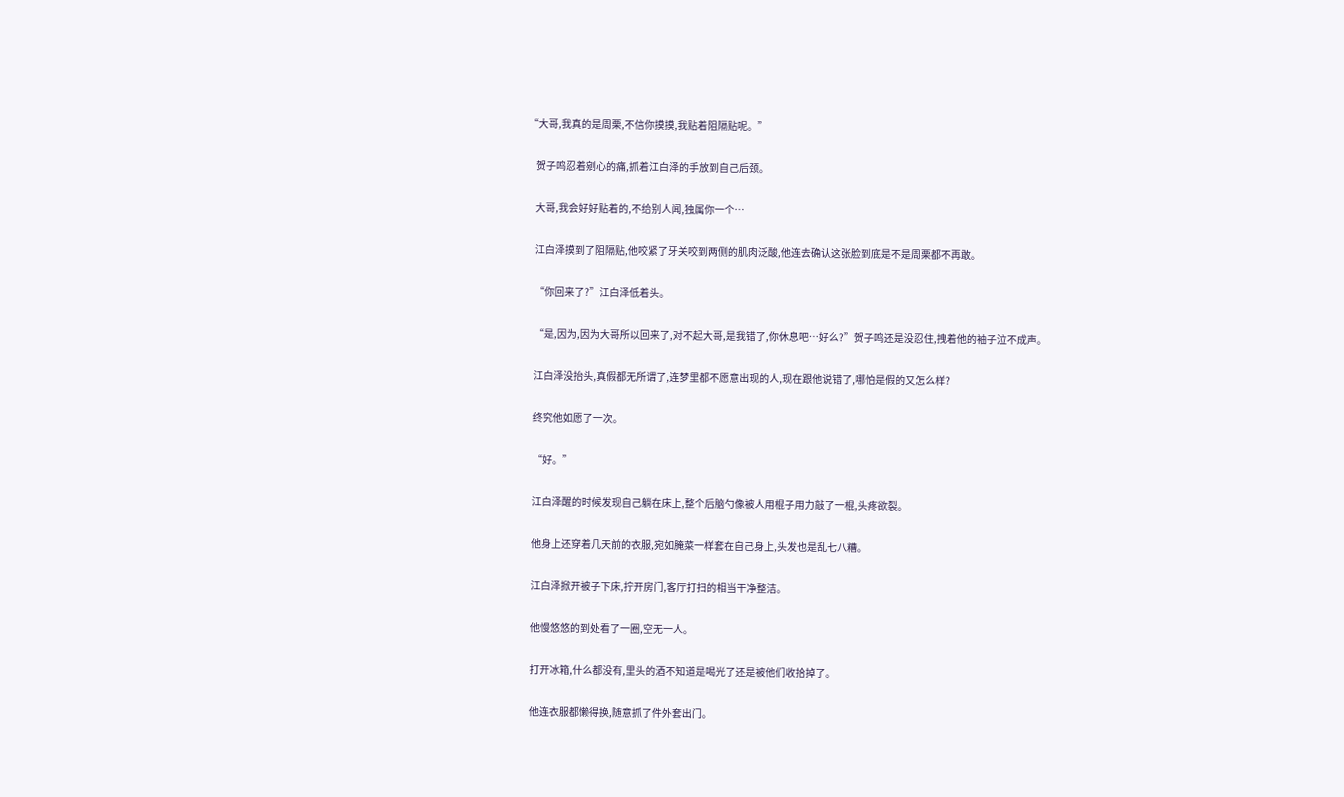“大哥,我真的是周栗,不信你摸摸,我贴着阻隔贴呢。”

    贺子鸣忍着剜心的痛,抓着江白泽的手放到自己后颈。

    大哥,我会好好贴着的,不给别人闻,独属你一个…

    江白泽摸到了阻隔贴,他咬紧了牙关咬到两侧的肌肉泛酸,他连去确认这张脸到底是不是周栗都不再敢。

    “你回来了?”江白泽低着头。

    “是,因为,因为大哥所以回来了,对不起大哥,是我错了,你休息吧…好么?”贺子鸣还是没忍住,拽着他的袖子泣不成声。

    江白泽没抬头,真假都无所谓了,连梦里都不愿意出现的人,现在跟他说错了,哪怕是假的又怎么样?

    终究他如愿了一次。

    “好。”

    江白泽醒的时候发现自己躺在床上,整个后脑勺像被人用棍子用力敲了一棍,头疼欲裂。

    他身上还穿着几天前的衣服,宛如腌菜一样套在自己身上,头发也是乱七八糟。

    江白泽掀开被子下床,拧开房门,客厅打扫的相当干净整洁。

    他慢悠悠的到处看了一圈,空无一人。

    打开冰箱,什么都没有,里头的酒不知道是喝光了还是被他们收拾掉了。

    他连衣服都懒得换,随意抓了件外套出门。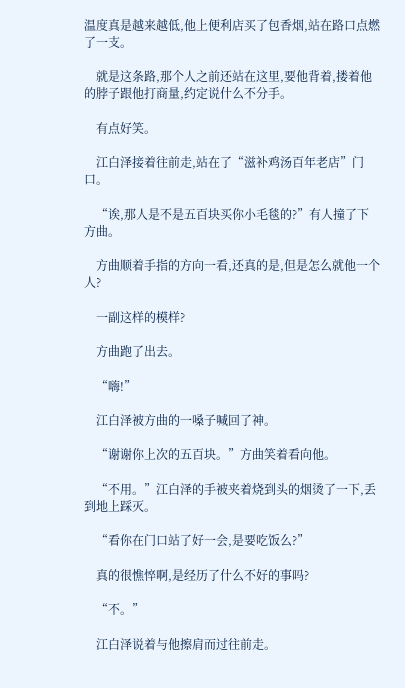温度真是越来越低,他上便利店买了包香烟,站在路口点燃了一支。

    就是这条路,那个人之前还站在这里,要他背着,搂着他的脖子跟他打商量,约定说什么不分手。

    有点好笑。

    江白泽接着往前走,站在了“滋补鸡汤百年老店”门口。

    “诶,那人是不是五百块买你小毛毯的?”有人撞了下方曲。

    方曲顺着手指的方向一看,还真的是,但是怎么就他一个人?

    一副这样的模样?

    方曲跑了出去。

    “嗨!”

    江白泽被方曲的一嗓子喊回了神。

    “谢谢你上次的五百块。”方曲笑着看向他。

    “不用。”江白泽的手被夹着烧到头的烟烫了一下,丢到地上踩灭。

    “看你在门口站了好一会,是要吃饭么?”

    真的很憔悴啊,是经历了什么不好的事吗?

    “不。”

    江白泽说着与他擦肩而过往前走。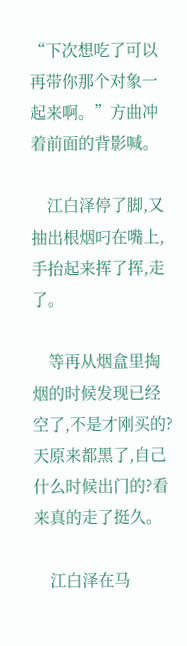“下次想吃了可以再带你那个对象一起来啊。”方曲冲着前面的背影喊。

    江白泽停了脚,又抽出根烟叼在嘴上,手抬起来挥了挥,走了。

    等再从烟盒里掏烟的时候发现已经空了,不是才刚买的?天原来都黑了,自己什么时候出门的?看来真的走了挺久。

    江白泽在马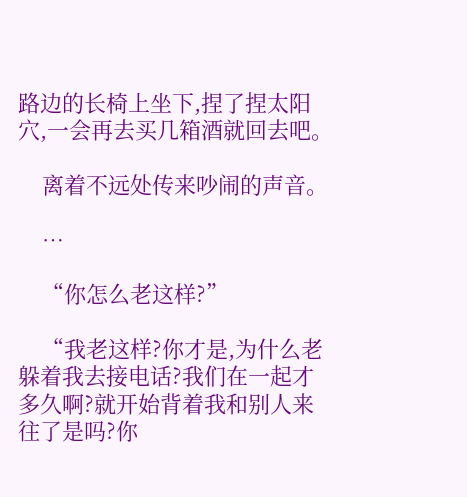路边的长椅上坐下,捏了捏太阳穴,一会再去买几箱酒就回去吧。

    离着不远处传来吵闹的声音。

    …

    “你怎么老这样?”

    “我老这样?你才是,为什么老躲着我去接电话?我们在一起才多久啊?就开始背着我和别人来往了是吗?你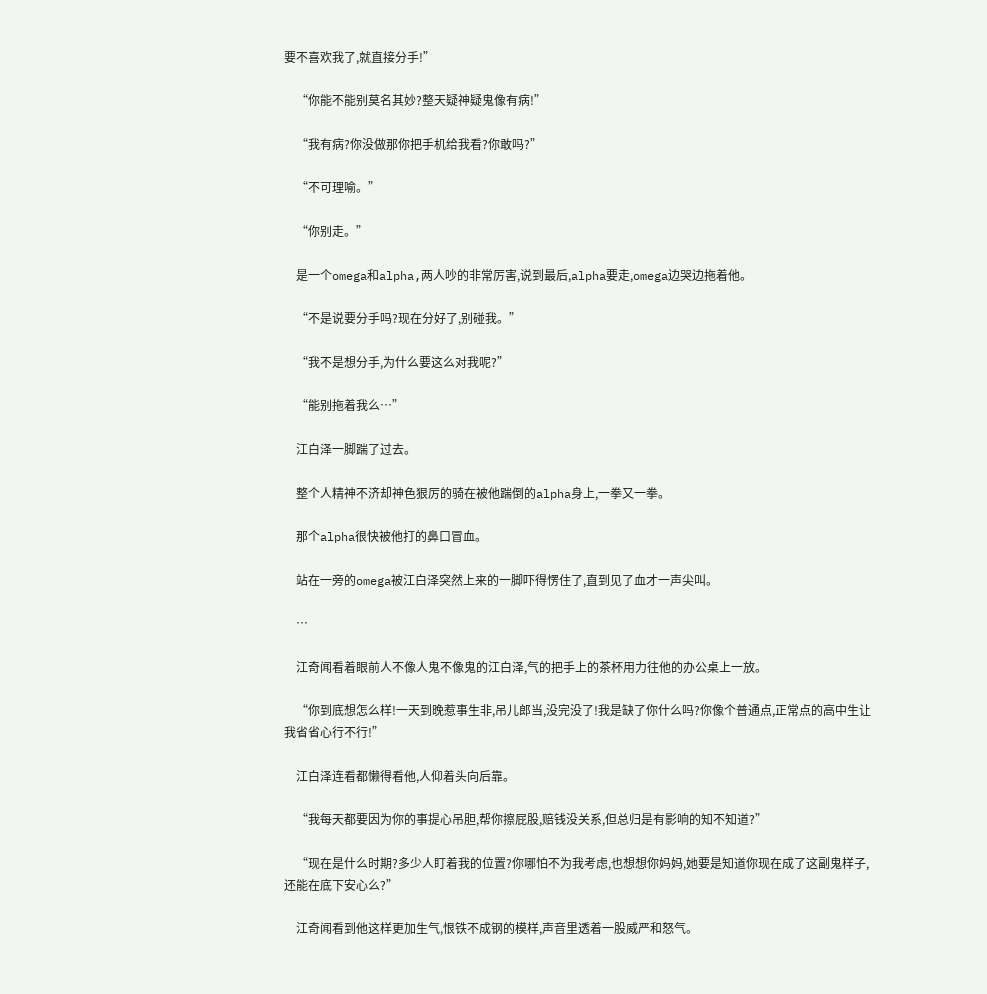要不喜欢我了,就直接分手!”

    “你能不能别莫名其妙?整天疑神疑鬼像有病!”

    “我有病?你没做那你把手机给我看?你敢吗?”

    “不可理喻。”

    “你别走。”

    是一个omega和alpha,两人吵的非常厉害,说到最后,alpha要走,omega边哭边拖着他。

    “不是说要分手吗?现在分好了,别碰我。”

    “我不是想分手,为什么要这么对我呢?”

    “能别拖着我么…”

    江白泽一脚踹了过去。

    整个人精神不济却神色狠厉的骑在被他踹倒的alpha身上,一拳又一拳。

    那个alpha很快被他打的鼻口冒血。

    站在一旁的omega被江白泽突然上来的一脚吓得愣住了,直到见了血才一声尖叫。

    …

    江奇闻看着眼前人不像人鬼不像鬼的江白泽,气的把手上的茶杯用力往他的办公桌上一放。

    “你到底想怎么样!一天到晚惹事生非,吊儿郎当,没完没了!我是缺了你什么吗?你像个普通点,正常点的高中生让我省省心行不行!”

    江白泽连看都懒得看他,人仰着头向后靠。

    “我每天都要因为你的事提心吊胆,帮你擦屁股,赔钱没关系,但总归是有影响的知不知道?”

    “现在是什么时期?多少人盯着我的位置?你哪怕不为我考虑,也想想你妈妈,她要是知道你现在成了这副鬼样子,还能在底下安心么?”

    江奇闻看到他这样更加生气,恨铁不成钢的模样,声音里透着一股威严和怒气。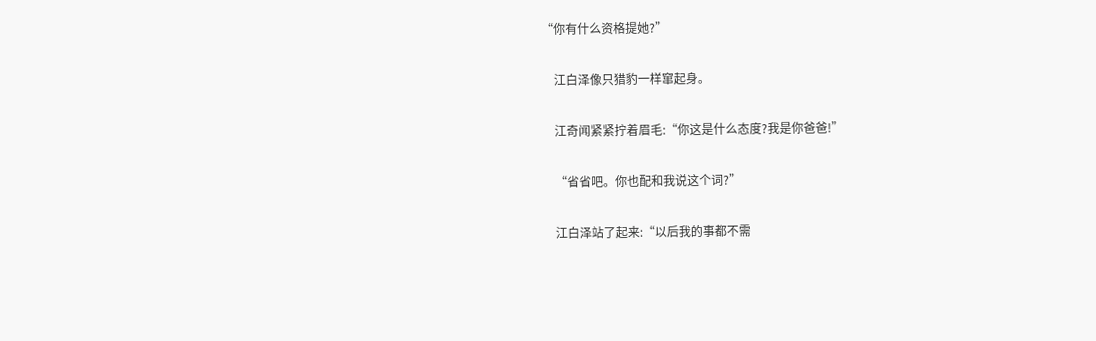“你有什么资格提她?”

    江白泽像只猎豹一样窜起身。

    江奇闻紧紧拧着眉毛:“你这是什么态度?我是你爸爸!”

    “省省吧。你也配和我说这个词?”

    江白泽站了起来:“以后我的事都不需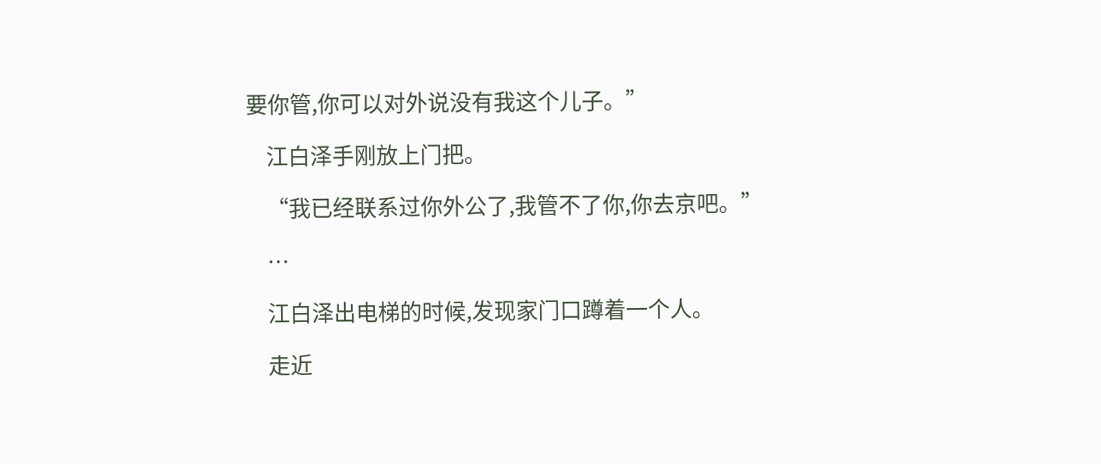要你管,你可以对外说没有我这个儿子。”

    江白泽手刚放上门把。

    “我已经联系过你外公了,我管不了你,你去京吧。”

    …

    江白泽出电梯的时候,发现家门口蹲着一个人。

    走近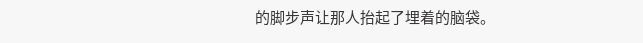的脚步声让那人抬起了埋着的脑袋。